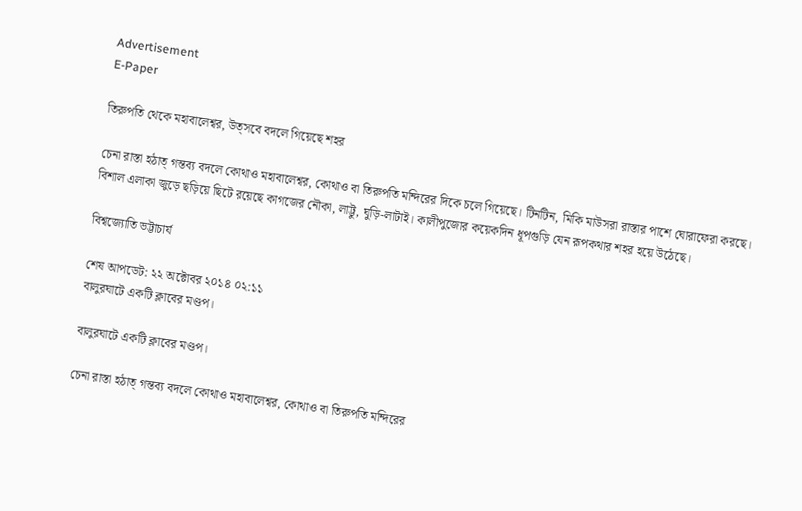Advertisement
E-Paper

তিরুপতি থেকে মহাবালেশ্বর, উত্‌সবে বদলে গিয়েছে শহর

চেনা রাস্তা হঠাত্‌ গন্তব্য বদলে কোথাও মহাবালেশ্বর, কোথাও বা তিরুপতি মন্দিরের দিকে চলে গিয়েছে। টিনটিন, মিকি মাউসরা রাস্তার পাশে ঘোরাফেরা করছে। বিশাল এলাকা জুড়ে ছড়িয়ে ছিটে রয়েছে কাগজের নৌকা, লাট্টু, ঘুড়ি-লাটাই। কালীপুজোর কয়েকদিন ধূপগুড়ি যেন রূপকথার শহর হয়ে উঠেছে।

বিশ্বজ্যোতি ভট্টাচার্য

শেষ আপডেট: ২২ অক্টোবর ২০১৪ ০২:১১
বালুরঘাটে একটি ক্লাবের মণ্ডপ।

বালুরঘাটে একটি ক্লাবের মণ্ডপ।

চেনা রাস্তা হঠাত্‌ গন্তব্য বদলে কোথাও মহাবালেশ্বর, কোথাও বা তিরুপতি মন্দিরের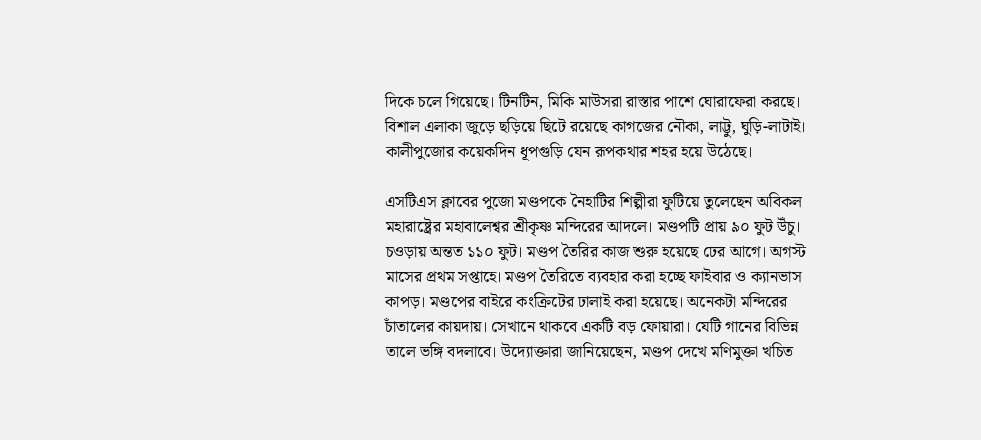দিকে চলে গিয়েছে। টিনটিন, মিকি মাউসরা রাস্তার পাশে ঘোরাফেরা করছে। বিশাল এলাকা জুড়ে ছড়িয়ে ছিটে রয়েছে কাগজের নৌকা, লাট্টু, ঘুড়ি-লাটাই। কালীপুজোর কয়েকদিন ধূপগুড়ি যেন রূপকথার শহর হয়ে উঠেছে।

এসটিএস ক্লাবের পুজো মণ্ডপকে নৈহাটির শিল্পীরা ফুটিয়ে তুলেছেন অবিকল মহারাষ্ট্রের মহাবালেশ্বর শ্রীকৃষ্ণ মন্দিরের আদলে। মণ্ডপটি প্রায় ৯০ ফুট উঁচু। চওড়ায় অন্তত ১১০ ফুট। মণ্ডপ তৈরির কাজ শুরু হয়েছে ঢের আগে। অগস্ট মাসের প্রথম সপ্তাহে। মণ্ডপ তৈরিতে ব্যবহার করা হচ্ছে ফাইবার ও ক্যানভাস কাপড়। মণ্ডপের বাইরে কংক্রিটের ঢালাই করা হয়েছে। অনেকটা মন্দিরের চাঁতালের কায়দায়। সেখানে থাকবে একটি বড় ফোয়ারা। যেটি গানের বিভিন্ন তালে ভঙ্গি বদলাবে। উদ্যোক্তারা জানিয়েছেন, মণ্ডপ দেখে মণিমুক্তা খচিত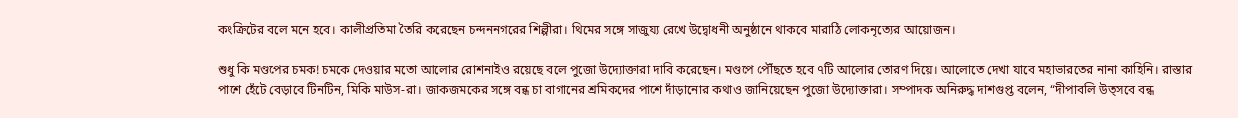কংক্রিটের বলে মনে হবে। কালীপ্রতিমা তৈরি করেছেন চন্দননগরের শিল্পীরা। থিমের সঙ্গে সাজুয্য রেখে উদ্বোধনী অনুষ্ঠানে থাকবে মারাঠি লোকনৃত্যের আয়োজন।

শুধু কি মণ্ডপের চমক! চমকে দেওয়ার মতো আলোর রোশনাইও রয়েছে বলে পুজো উদ্যোক্তারা দাবি করেছেন। মণ্ডপে পৌঁছতে হবে ৭টি আলোর তোরণ দিয়ে। আলোতে দেখা যাবে মহাভারতের নানা কাহিনি। রাস্তার পাশে হেঁটে বেড়াবে টিনটিন, মিকি মাউস-রা। জাকজমকের সঙ্গে বন্ধ চা বাগানের শ্রমিকদের পাশে দাঁড়ানোর কথাও জানিয়েছেন পুজো উদ্যোক্তারা। সম্পাদক অনিরুদ্ধ দাশগুপ্ত বলেন, “দীপাবলি উত্‌সবে বন্ধ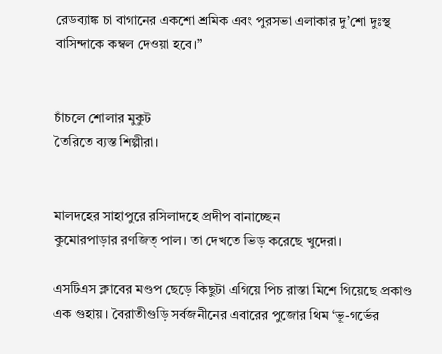রেডব্যাঙ্ক চা বাগানের একশো শ্রমিক এবং পুরসভা এলাকার দু’শো দুঃস্থ বাসিন্দাকে কম্বল দেওয়া হবে।”


চাঁচলে শোলার মুকুট
তৈরিতে ব্যস্ত শিল্পীরা।


মালদহের সাহাপুরে রসিলাদহে প্রদীপ বানাচ্ছেন
কুমোরপাড়ার রণজিত্‌ পাল। তা দেখতে ভিড় করেছে খুদেরা।

এসটিএস ক্লাবের মণ্ডপ ছেড়ে কিছুটা এগিয়ে পিচ রাস্তা মিশে গিয়েছে প্রকাণ্ড এক গুহায়। বৈরাতীগুড়ি সর্বজনীনের এবারের পুজোর থিম ‘ভূ-গর্ভের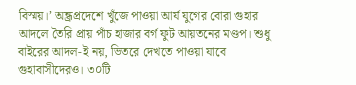বিস্ময়।’ অন্ধ্রপ্রদেশে খুঁজে পাওয়া আর্য যুগের বোরা গুহার আদলে তৈরি প্রায় পাঁচ হাজার বর্গ ফুট আয়তনের মণ্ডপ। শুধু বাইরের আদল-ই নয়, ভিতরে দেখতে পাওয়া যাবে গুহাবাসীদেরও। ৩০টি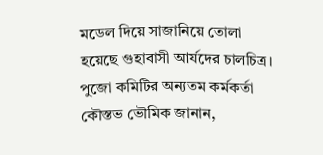মডেল দিয়ে সাজানিয়ে তোলা হয়েছে গুহাবাসী আর্যদের চালচিত্র। পুজো কমিটির অন্যতম কর্মকর্তা কৌস্তভ ভৌমিক জানান,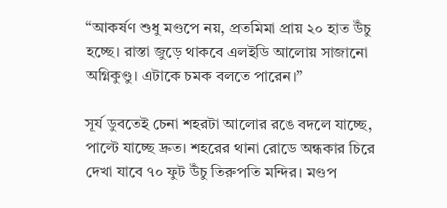“আকর্ষণ শুধু মণ্ডপে নয়, প্রতমিমা প্রায় ২০ হাত উঁচু হচ্ছে। রাস্তা জুড়ে থাকবে এলইডি আলোয় সাজানো অগ্নিকুণ্ডু। এটাকে চমক বলতে পারেন।”

সূর্য ডুবতেই চেনা শহরটা আলোর রঙে বদলে যাচ্ছে, পাল্টে যাচ্ছে দ্রুত। শহরের থানা রোডে অন্ধকার চিরে দেখা যাবে ৭০ ফুট উঁচু তিরুপতি মন্দির। মণ্ডপ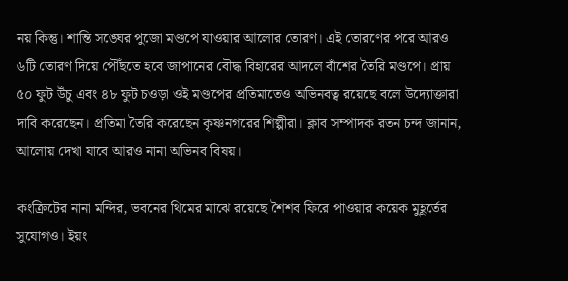নয় কিন্তু। শান্তি সঙ্ঘের পুজো মণ্ডপে যাওয়ার আলোর তোরণ। এই তোরণের পরে আরও ৬টি তোরণ দিয়ে পৌঁছতে হবে জাপানের বৌদ্ধ বিহারের আদলে বাঁশের তৈরি মণ্ডপে। প্রায় ৫০ ফুট উঁচু এবং ৪৮ ফুট চওড়া ওই মণ্ডপের প্রতিমাতেও অভিনবত্ব রয়েছে বলে উদ্যোক্তারা দাবি করেছেন। প্রতিমা তৈরি করেছেন কৃষ্ণনগরের শিল্পীরা। ক্লাব সম্পাদক রতন চন্দ জানান, আলোয় দেখা যাবে আরও নানা অভিনব বিষয়।

কংক্রিটের নানা মন্দির, ভবনের থিমের মাঝে রয়েছে শৈশব ফিরে পাওয়ার কয়েক মুহূর্তের সুযোগও। ইয়ং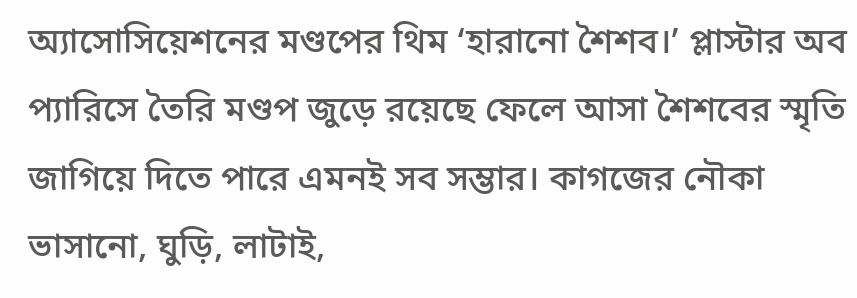অ্যাসোসিয়েশনের মণ্ডপের থিম ‘হারানো শৈশব।’ প্লাস্টার অব প্যারিসে তৈরি মণ্ডপ জুড়ে রয়েছে ফেলে আসা শৈশবের স্মৃতি জাগিয়ে দিতে পারে এমনই সব সম্ভার। কাগজের নৌকা ভাসানো, ঘুড়ি, লাটাই,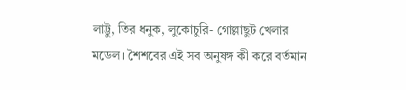লাট্টু, তির ধনুক, লুকোচুরি- গোল্লাছুট খেলার মডেল। শৈশবের এই সব অনুষঙ্গ কী করে বর্তমান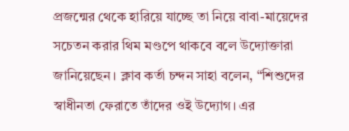প্রজন্মের থেকে হারিয়ে যাচ্ছে তা নিয়ে বাবা-মায়েদের সচেতন করার থিম মণ্ডপে থাকবে বলে উদ্যোক্তারা জানিয়েছেন। ক্লাব কর্তা চন্দন সাহা বলেন, “শিশুদের স্বাধীনতা ফেরাতে তাঁদের ওই উদ্যোগ। এর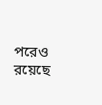পরেও রয়েছে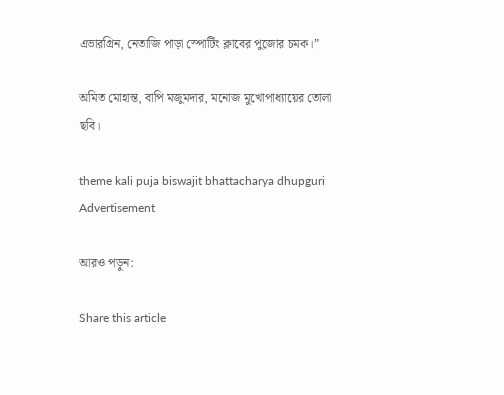এভারগ্রিন, নেতাজি পাড়া স্পোর্টিং ক্লাবের পুজোর চমক।”

অমিত মোহান্ত, বাপি মজুমদার, মনোজ মুখোপাধ্যায়ের তোলা ছবি।

theme kali puja biswajit bhattacharya dhupguri
Advertisement

আরও পড়ুন:

Share this article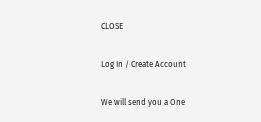CLOSE

Log In / Create Account

We will send you a One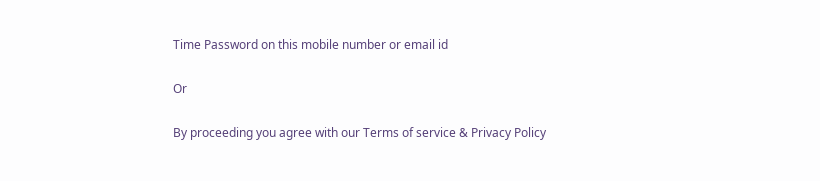Time Password on this mobile number or email id

Or

By proceeding you agree with our Terms of service & Privacy Policy